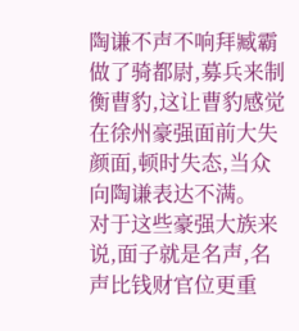陶谦不声不响拜臧霸做了骑都尉,募兵来制衡曹豹,这让曹豹感觉在徐州豪强面前大失颜面,顿时失态,当众向陶谦表达不满。
对于这些豪强大族来说,面子就是名声,名声比钱财官位更重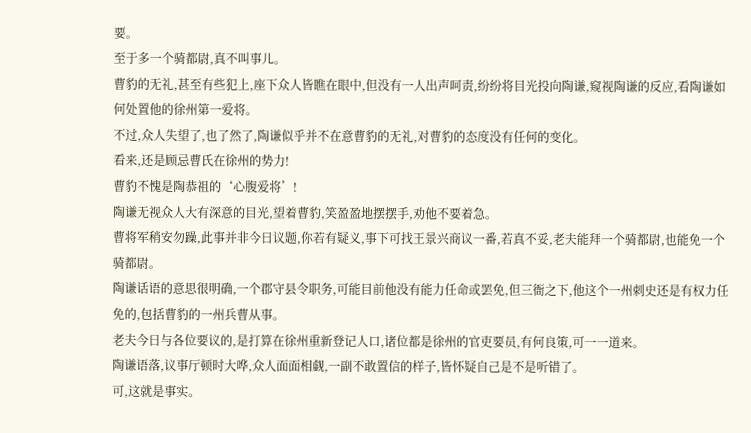要。
至于多一个骑都尉,真不叫事儿。
曹豹的无礼,甚至有些犯上,座下众人皆瞧在眼中,但没有一人出声呵责,纷纷将目光投向陶谦,窥视陶谦的反应,看陶谦如何处置他的徐州第一爱将。
不过,众人失望了,也了然了,陶谦似乎并不在意曹豹的无礼,对曹豹的态度没有任何的变化。
看来,还是顾忌曹氏在徐州的势力!
曹豹不愧是陶恭祖的‘心腹爱将’!
陶谦无视众人大有深意的目光,望着曹豹,笑盈盈地摆摆手,劝他不要着急。
曹将军稍安勿躁,此事并非今日议题,你若有疑义,事下可找王景兴商议一番,若真不妥,老夫能拜一个骑都尉,也能免一个骑都尉。
陶谦话语的意思很明确,一个郡守县令职务,可能目前他没有能力任命或罢免,但三衙之下,他这个一州刺史还是有权力任免的,包括曹豹的一州兵曹从事。
老夫今日与各位要议的,是打算在徐州重新登记人口,诸位都是徐州的官吏要员,有何良策,可一一道来。
陶谦语落,议事厅顿时大哗,众人面面相觑,一副不敢置信的样子,皆怀疑自己是不是听错了。
可,这就是事实。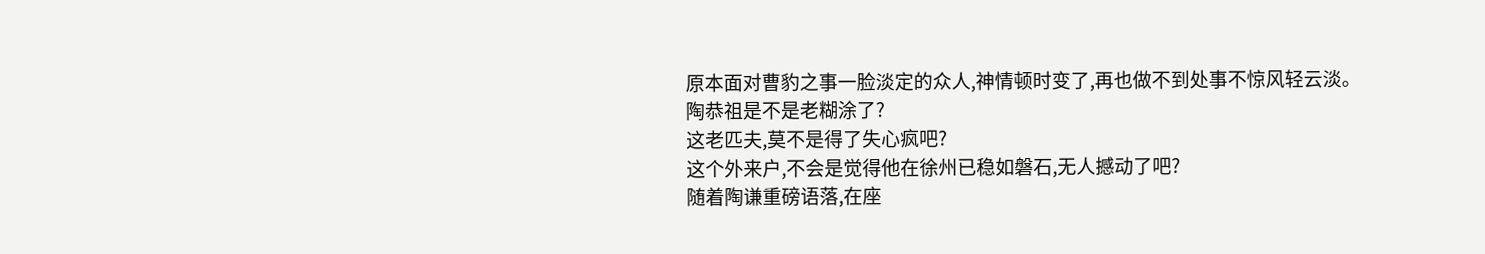原本面对曹豹之事一脸淡定的众人,神情顿时变了,再也做不到处事不惊风轻云淡。
陶恭祖是不是老糊涂了?
这老匹夫,莫不是得了失心疯吧?
这个外来户,不会是觉得他在徐州已稳如磐石,无人撼动了吧?
随着陶谦重磅语落,在座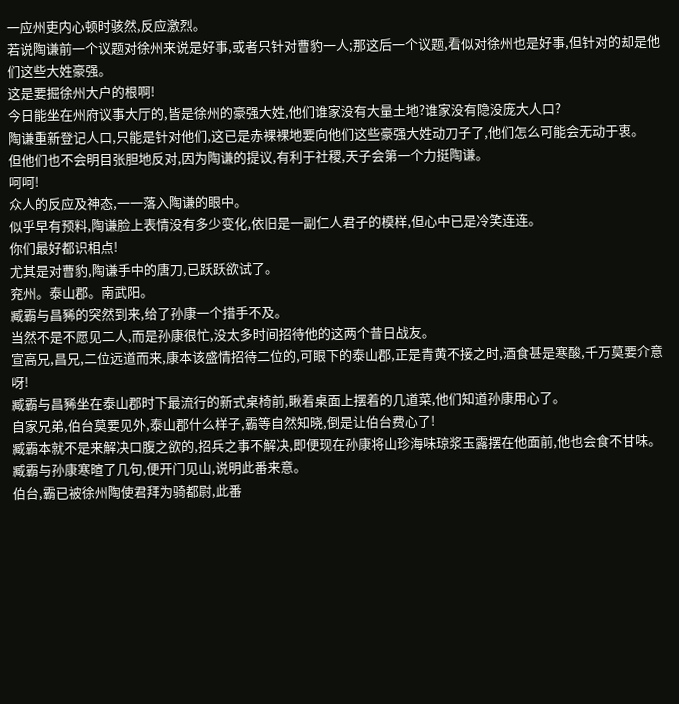一应州吏内心顿时骇然,反应激烈。
若说陶谦前一个议题对徐州来说是好事,或者只针对曹豹一人;那这后一个议题,看似对徐州也是好事,但针对的却是他们这些大姓豪强。
这是要掘徐州大户的根啊!
今日能坐在州府议事大厅的,皆是徐州的豪强大姓,他们谁家没有大量土地?谁家没有隐没庞大人口?
陶谦重新登记人口,只能是针对他们,这已是赤裸裸地要向他们这些豪强大姓动刀子了,他们怎么可能会无动于衷。
但他们也不会明目张胆地反对,因为陶谦的提议,有利于社稷,天子会第一个力挺陶谦。
呵呵!
众人的反应及神态,一一落入陶谦的眼中。
似乎早有预料,陶谦脸上表情没有多少变化,依旧是一副仁人君子的模样,但心中已是冷笑连连。
你们最好都识相点!
尤其是对曹豹,陶谦手中的唐刀,已跃跃欲试了。
兖州。泰山郡。南武阳。
臧霸与昌豨的突然到来,给了孙康一个措手不及。
当然不是不愿见二人,而是孙康很忙,没太多时间招待他的这两个昔日战友。
宣高兄,昌兄,二位远道而来,康本该盛情招待二位的,可眼下的泰山郡,正是青黄不接之时,酒食甚是寒酸,千万莫要介意呀!
臧霸与昌豨坐在泰山郡时下最流行的新式桌椅前,瞅着桌面上摆着的几道菜,他们知道孙康用心了。
自家兄弟,伯台莫要见外,泰山郡什么样子,霸等自然知晓,倒是让伯台费心了!
臧霸本就不是来解决口腹之欲的,招兵之事不解决,即便现在孙康将山珍海味琼浆玉露摆在他面前,他也会食不甘味。
臧霸与孙康寒暄了几句,便开门见山,说明此番来意。
伯台,霸已被徐州陶使君拜为骑都尉,此番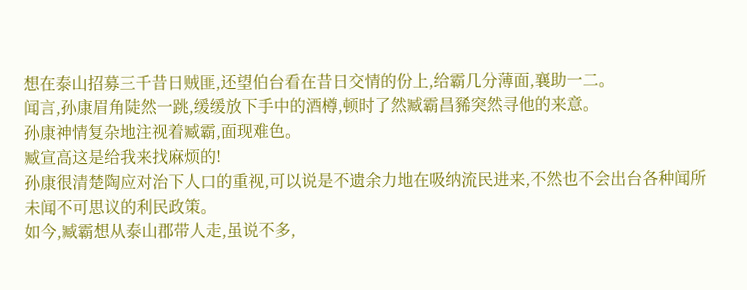想在泰山招募三千昔日贼匪,还望伯台看在昔日交情的份上,给霸几分薄面,襄助一二。
闻言,孙康眉角陡然一跳,缓缓放下手中的酒樽,顿时了然臧霸昌豨突然寻他的来意。
孙康神情复杂地注视着臧霸,面现难色。
臧宣高这是给我来找麻烦的!
孙康很清楚陶应对治下人口的重视,可以说是不遗余力地在吸纳流民进来,不然也不会出台各种闻所未闻不可思议的利民政策。
如今,臧霸想从泰山郡带人走,虽说不多,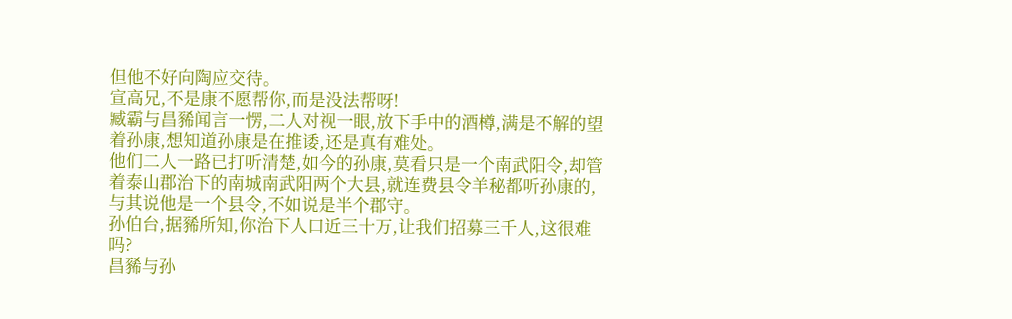但他不好向陶应交待。
宣高兄,不是康不愿帮你,而是没法帮呀!
臧霸与昌豨闻言一愣,二人对视一眼,放下手中的酒樽,满是不解的望着孙康,想知道孙康是在推诿,还是真有难处。
他们二人一路已打听清楚,如今的孙康,莫看只是一个南武阳令,却管着泰山郡治下的南城南武阳两个大县,就连费县令羊秘都听孙康的,与其说他是一个县令,不如说是半个郡守。
孙伯台,据豨所知,你治下人口近三十万,让我们招募三千人,这很难吗?
昌豨与孙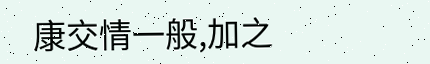康交情一般,加之